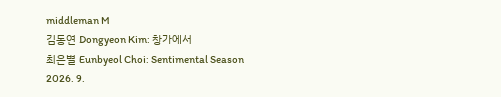middleman M
김동연 Dongyeon Kim: 창가에서
최은별 Eunbyeol Choi: Sentimental Season
2026. 9.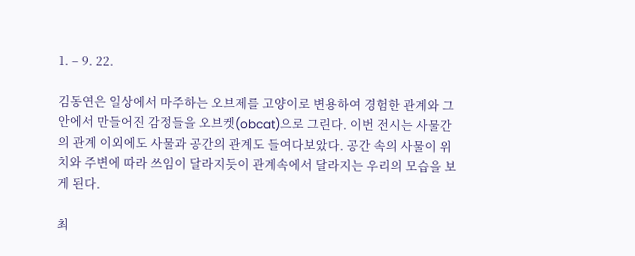1. – 9. 22.

김동연은 일상에서 마주하는 오브제를 고양이로 변용하여 경험한 관계와 그 안에서 만들어진 감정들을 오브켓(obcat)으로 그린다. 이번 전시는 사물간의 관계 이외에도 사물과 공간의 관계도 들여다보았다. 공간 속의 사물이 위치와 주변에 따라 쓰임이 달라지듯이 관계속에서 달라지는 우리의 모습을 보게 된다.

최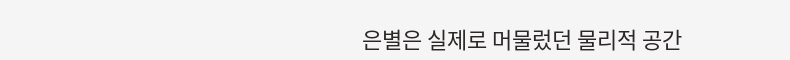은별은 실제로 머물렀던 물리적 공간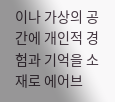이나 가상의 공간에 개인적 경험과 기억을 소재로 에어브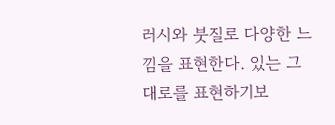러시와 붓질로 다양한 느낌을 표현한다. 있는 그대로를 표현하기보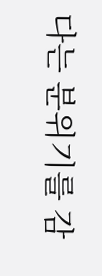다는 분위기를 감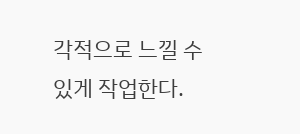각적으로 느낄 수 있게 작업한다.